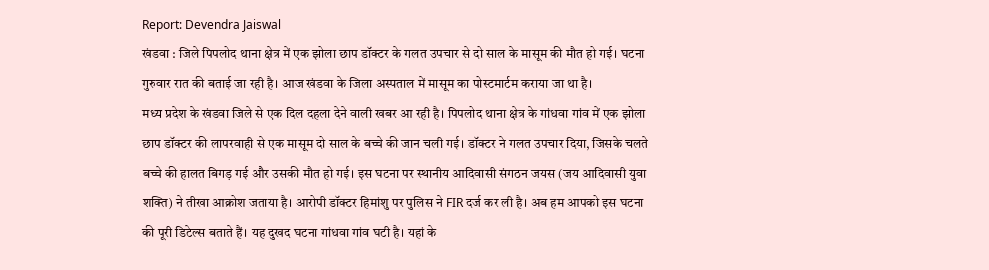Report: Devendra Jaiswal
खंडवा : जिले पिपलोद थाना क्षेत्र में एक झोला छाप डॉक्टर के गलत उपचार से दो साल के मासूम की मौत हो गई। घटना गुरुवार रात की बताई जा रही है। आज खंडवा के जिला अस्पताल में मासूम का पोस्टमार्टम कराया जा था है।
मध्य प्रदेश के खंडवा जिले से एक दिल दहला देने वाली खबर आ रही है। पिपलोद थाना क्षेत्र के गांधवा गांव में एक झोला छाप डॉक्टर की लापरवाही से एक मासूम दो साल के बच्चे की जान चली गई। डॉक्टर ने गलत उपचार दिया, जिसके चलते बच्चे की हालत बिगड़ गई और उसकी मौत हो गई। इस घटना पर स्थानीय आदिवासी संगठन जयस (जय आदिवासी युवा शक्ति) ने तीखा आक्रोश जताया है। आरोपी डॉक्टर हिमांशु पर पुलिस ने FIR दर्ज कर ली है। अब हम आपको इस घटना की पूरी डिटेल्स बताते हैं। यह दुखद घटना गांधवा गांव घटी है। यहां के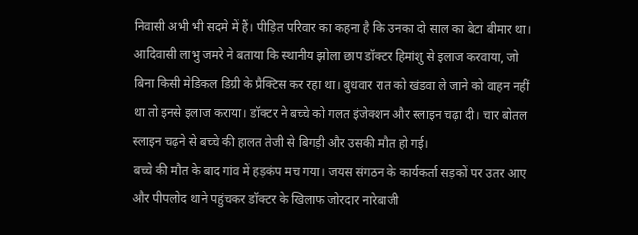निवासी अभी भी सदमे में हैं। पीड़ित परिवार का कहना है कि उनका दो साल का बेटा बीमार था। आदिवासी लाभु जमरे ने बताया कि स्थानीय झोला छाप डॉक्टर हिमांशु से इलाज करवाया, जो बिना किसी मेडिकल डिग्री के प्रैक्टिस कर रहा था। बुधवार रात को खंडवा ले जाने को वाहन नहीं था तो इनसे इलाज कराया। डॉक्टर ने बच्चे को गलत इंजेक्शन और स्लाइन चढ़ा दी। चार बोतल स्लाइन चढ़ने से बच्चे की हालत तेजी से बिगड़ी और उसकी मौत हो गई।
बच्चे की मौत के बाद गांव में हड़कंप मच गया। जयस संगठन के कार्यकर्ता सड़कों पर उतर आए और पीपलोद थाने पहुंचकर डॉक्टर के खिलाफ जोरदार नारेबाजी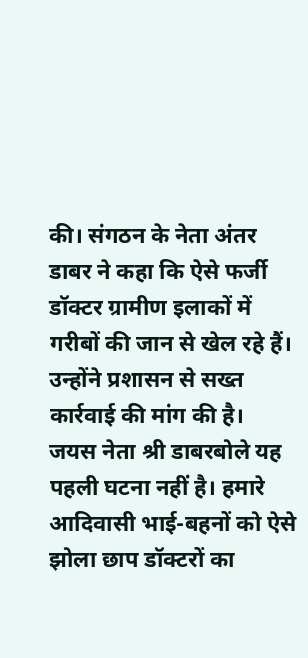की। संगठन के नेता अंतर डाबर ने कहा कि ऐसे फर्जी डॉक्टर ग्रामीण इलाकों में गरीबों की जान से खेल रहे हैं। उन्होंने प्रशासन से सख्त कार्रवाई की मांग की है।
जयस नेता श्री डाबरबोले यह पहली घटना नहीं है। हमारे आदिवासी भाई-बहनों को ऐसे झोला छाप डॉक्टरों का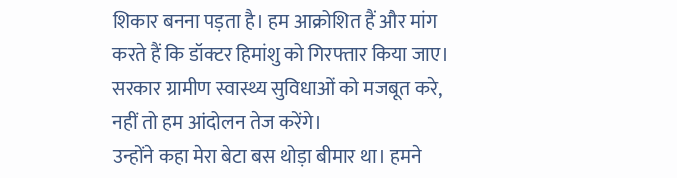शिकार बनना पड़ता है। हम आक्रोशित हैं और मांग करते हैं कि डॉक्टर हिमांशु को गिरफ्तार किया जाए। सरकार ग्रामीण स्वास्थ्य सुविधाओं को मजबूत करे, नहीं तो हम आंदोलन तेज करेंगे।
उन्होंने कहा मेरा बेटा बस थोड़ा बीमार था। हमने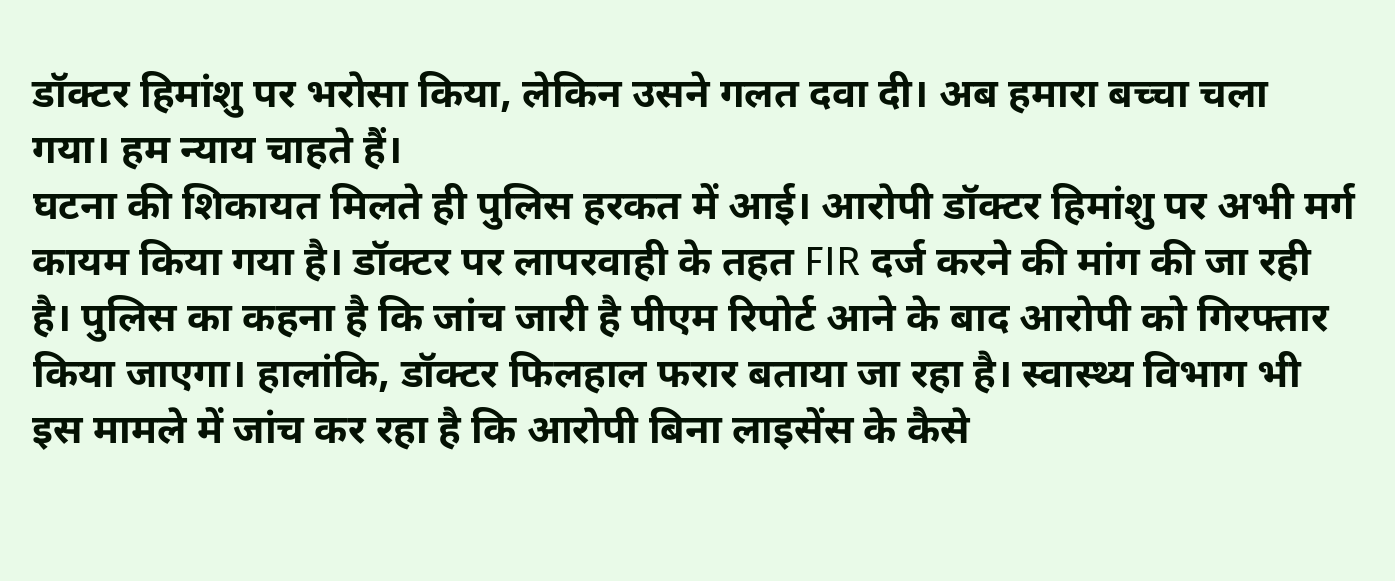डॉक्टर हिमांशु पर भरोसा किया, लेकिन उसने गलत दवा दी। अब हमारा बच्चा चला गया। हम न्याय चाहते हैं।
घटना की शिकायत मिलते ही पुलिस हरकत में आई। आरोपी डॉक्टर हिमांशु पर अभी मर्ग कायम किया गया है। डॉक्टर पर लापरवाही के तहत FIR दर्ज करने की मांग की जा रही है। पुलिस का कहना है कि जांच जारी है पीएम रिपोर्ट आने के बाद आरोपी को गिरफ्तार किया जाएगा। हालांकि, डॉक्टर फिलहाल फरार बताया जा रहा है। स्वास्थ्य विभाग भी इस मामले में जांच कर रहा है कि आरोपी बिना लाइसेंस के कैसे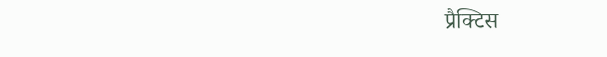प्रैक्टिस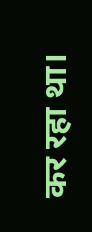कर रहा था।